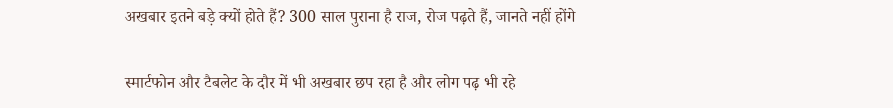अखबार इतने बड़े क्यों होते हैं? 300 साल पुराना है राज, रोज पढ़ते हैं, जानते नहीं होंगे

स्मार्टफोन और टैबलेट के दौर में भी अखबार छप रहा है और लोग पढ़ भी रहे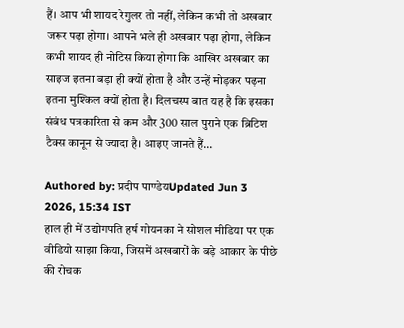हैं। आप भी शायद रेगुलर तो नहीं, लेकिन कभी तो अखबार जरूर पढ़ा होगा। आपने भले ही अखबार पढ़ा होगा, लेकिन कभी शायद ही नोटिस किया होगा कि आखिर अखबार का साइज इतना बड़ा ही क्यों होता है और उन्हें मोड़कर पढ़ना इतना मुश्किल क्यों होता है। दिलचस्प बात यह है कि इसका संबंध पत्रकारिता से कम और 300 साल पुराने एक ब्रिटिश टैक्स कानून से ज्यादा है। आइए जानते हैं...

Authored by: प्रदीप पाण्डेयUpdated Jun 3 2026, 15:34 IST
हाल ही में उद्योगपति हर्ष गोयनका ने सोशल मीडिया पर एक वीडियो साझा किया, जिसमें अखबारों के बड़े आकार के पीछे की रोचक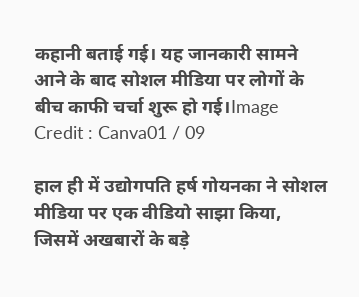कहानी बताई गई। यह जानकारी सामने आने के बाद सोशल मीडिया पर लोगों के बीच काफी चर्चा शुरू हो गई।Image Credit : Canva01 / 09

हाल ही में उद्योगपति हर्ष गोयनका ने सोशल मीडिया पर एक वीडियो साझा किया, जिसमें अखबारों के बड़े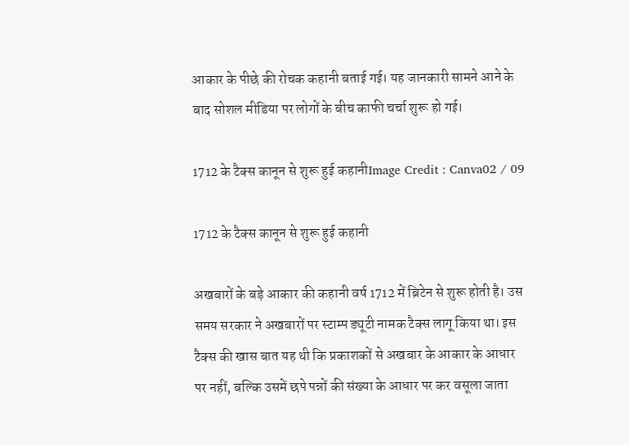आकार के पीछे की रोचक कहानी बताई गई। यह जानकारी सामने आने के बाद सोशल मीडिया पर लोगों के बीच काफी चर्चा शुरू हो गई।

1712 के टैक्स कानून से शुरू हुई कहानीImage Credit : Canva02 / 09

1712 के टैक्स कानून से शुरू हुई कहानी

अखबारों के बड़े आकार की कहानी वर्ष 1712 में ब्रिटेन से शुरू होती है। उस समय सरकार ने अखबारों पर स्टाम्प ड्यूटी नामक टैक्स लागू किया था। इस टैक्स की खास बात यह थी कि प्रकाशकों से अखबार के आकार के आधार पर नहीं, बल्कि उसमें छपे पन्नों की संख्या के आधार पर कर वसूला जाता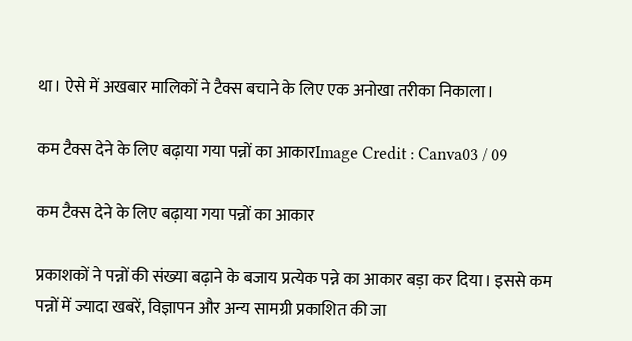था। ऐसे में अखबार मालिकों ने टैक्स बचाने के लिए एक अनोखा तरीका निकाला।

कम टैक्स देने के लिए बढ़ाया गया पन्नों का आकारImage Credit : Canva03 / 09

कम टैक्स देने के लिए बढ़ाया गया पन्नों का आकार

प्रकाशकों ने पन्नों की संख्या बढ़ाने के बजाय प्रत्येक पन्ने का आकार बड़ा कर दिया। इससे कम पन्नों में ज्यादा खबरें, विज्ञापन और अन्य सामग्री प्रकाशित की जा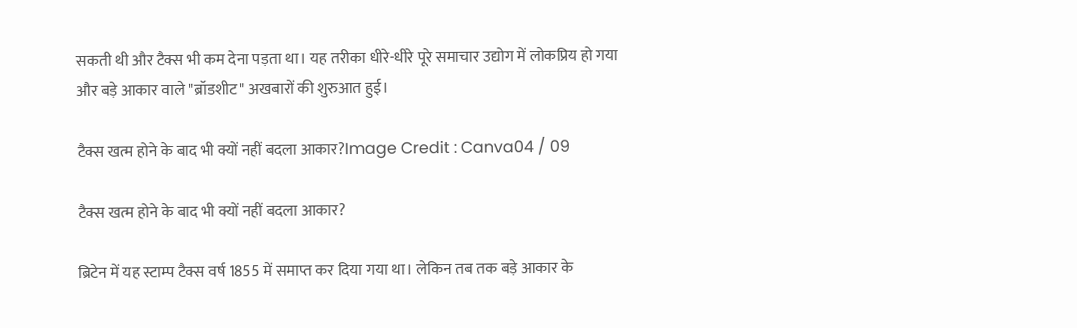सकती थी और टैक्स भी कम देना पड़ता था। यह तरीका धीरे-धीरे पूरे समाचार उद्योग में लोकप्रिय हो गया और बड़े आकार वाले "ब्रॉडशीट" अखबारों की शुरुआत हुई।

टैक्स खत्म होने के बाद भी क्यों नहीं बदला आकार?Image Credit : Canva04 / 09

टैक्स खत्म होने के बाद भी क्यों नहीं बदला आकार?

ब्रिटेन में यह स्टाम्प टैक्स वर्ष 1855 में समाप्त कर दिया गया था। लेकिन तब तक बड़े आकार के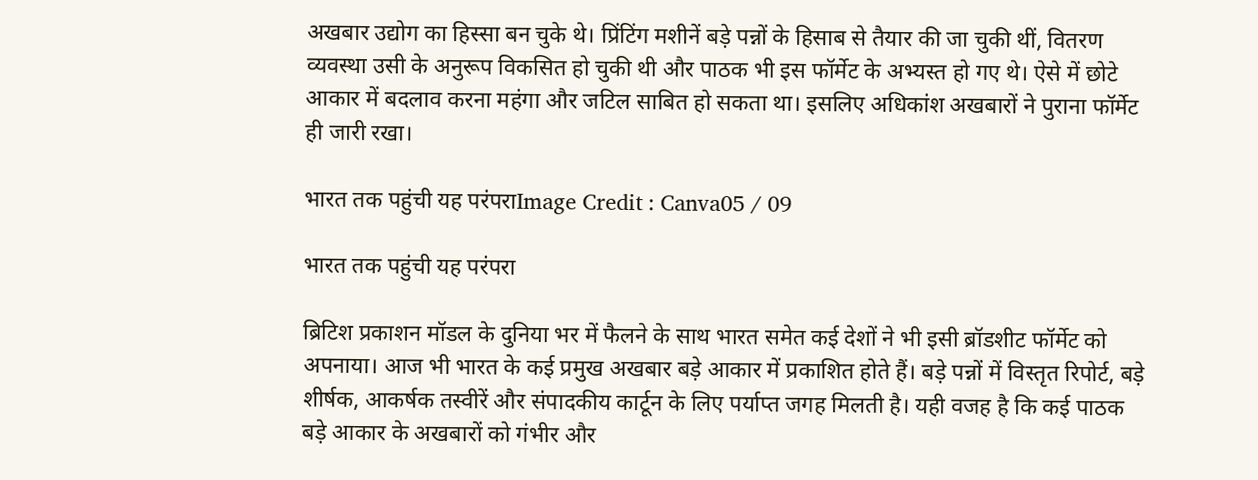अखबार उद्योग का हिस्सा बन चुके थे। प्रिंटिंग मशीनें बड़े पन्नों के हिसाब से तैयार की जा चुकी थीं, वितरण व्यवस्था उसी के अनुरूप विकसित हो चुकी थी और पाठक भी इस फॉर्मेट के अभ्यस्त हो गए थे। ऐसे में छोटे आकार में बदलाव करना महंगा और जटिल साबित हो सकता था। इसलिए अधिकांश अखबारों ने पुराना फॉर्मेट ही जारी रखा।

भारत तक पहुंची यह परंपराImage Credit : Canva05 / 09

भारत तक पहुंची यह परंपरा

ब्रिटिश प्रकाशन मॉडल के दुनिया भर में फैलने के साथ भारत समेत कई देशों ने भी इसी ब्रॉडशीट फॉर्मेट को अपनाया। आज भी भारत के कई प्रमुख अखबार बड़े आकार में प्रकाशित होते हैं। बड़े पन्नों में विस्तृत रिपोर्ट, बड़े शीर्षक, आकर्षक तस्वीरें और संपादकीय कार्टून के लिए पर्याप्त जगह मिलती है। यही वजह है कि कई पाठक बड़े आकार के अखबारों को गंभीर और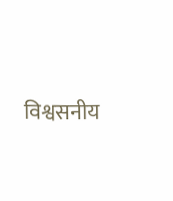विश्वसनीय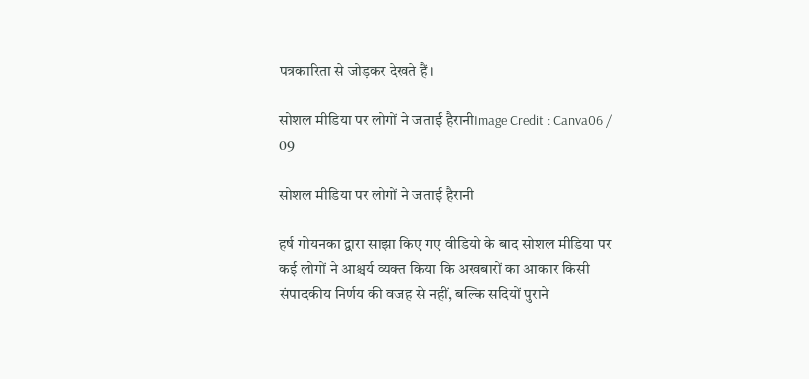पत्रकारिता से जोड़कर देखते हैं।

सोशल मीडिया पर लोगों ने जताई हैरानीImage Credit : Canva06 / 09

सोशल मीडिया पर लोगों ने जताई हैरानी

हर्ष गोयनका द्वारा साझा किए गए वीडियो के बाद सोशल मीडिया पर कई लोगों ने आश्चर्य व्यक्त किया कि अखबारों का आकार किसी संपादकीय निर्णय की वजह से नहीं, बल्कि सदियों पुराने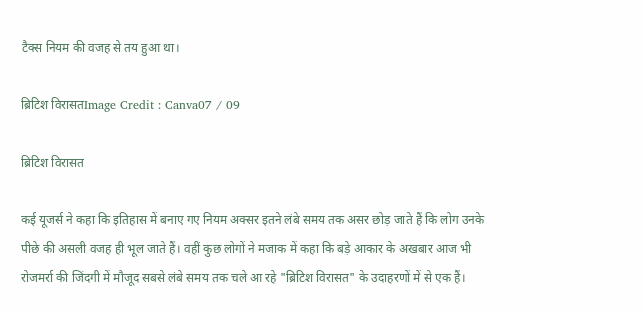टैक्स नियम की वजह से तय हुआ था।

ब्रिटिश विरासतImage Credit : Canva07 / 09

ब्रिटिश विरासत

कई यूजर्स ने कहा कि इतिहास में बनाए गए नियम अक्सर इतने लंबे समय तक असर छोड़ जाते हैं कि लोग उनके पीछे की असली वजह ही भूल जाते हैं। वहीं कुछ लोगों ने मजाक में कहा कि बड़े आकार के अखबार आज भी रोजमर्रा की जिंदगी में मौजूद सबसे लंबे समय तक चले आ रहे "ब्रिटिश विरासत" के उदाहरणों में से एक हैं।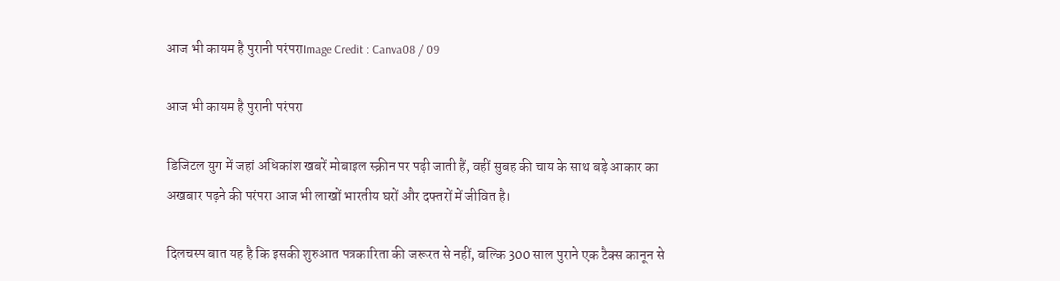आज भी कायम है पुरानी परंपराImage Credit : Canva08 / 09

आज भी कायम है पुरानी परंपरा

डिजिटल युग में जहां अधिकांश खबरें मोबाइल स्क्रीन पर पढ़ी जाती हैं, वहीं सुबह की चाय के साथ बड़े आकार का अखबार पढ़ने की परंपरा आज भी लाखों भारतीय घरों और दफ्तरों में जीवित है।

दिलचस्प बात यह है कि इसकी शुरुआत पत्रकारिता की जरूरत से नहीं, बल्कि 300 साल पुराने एक टैक्स कानून से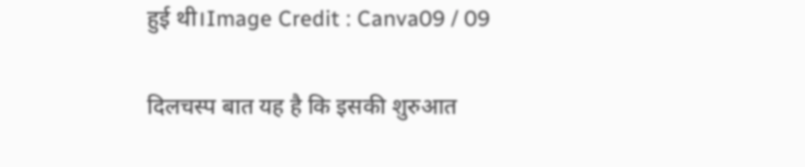हुई थी।Image Credit : Canva09 / 09

दिलचस्प बात यह है कि इसकी शुरुआत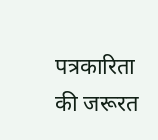पत्रकारिता की जरूरत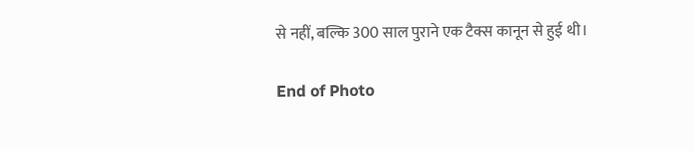से नहीं, बल्कि 300 साल पुराने एक टैक्स कानून से हुई थी।

End of Photo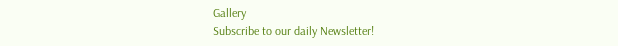Gallery
Subscribe to our daily Newsletter!